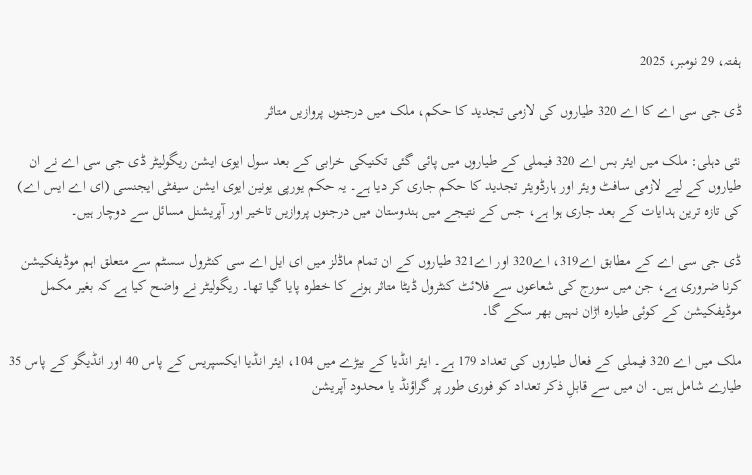ہفتہ، 29 نومبر، 2025

ڈی جی سی اے کا اے 320 طیاروں کی لازمی تجدید کا حکم، ملک میں درجنوں پروازیں متاثر

نئی دہلی: ملک میں ایئر بس اے 320 فیملی کے طیاروں میں پائی گئی تکنیکی خرابی کے بعد سول ایوی ایشن ریگولیٹر ڈی جی سی اے نے ان طیاروں کے لیے لازمی سافٹ ویئر اور ہارڈویئر تجدید کا حکم جاری کر دیا ہے۔ یہ حکم یورپی یونین ایوی ایشن سیفٹی ایجنسی (ای اے ایس اے) کی تازہ ترین ہدایات کے بعد جاری ہوا ہے، جس کے نتیجے میں ہندوستان میں درجنوں پروازیں تاخیر اور آپریشنل مسائل سے دوچار ہیں۔

ڈی جی سی اے کے مطابق اے319، اے320 اور اے321 طیاروں کے ان تمام ماڈلز میں ای ایل اے سی کنٹرول سسٹم سے متعلق اہم موڈیفکیشن کرنا ضروری ہے، جن میں سورج کی شعاعوں سے فلائٹ کنٹرول ڈیٹا متاثر ہونے کا خطرہ پایا گیا تھا۔ ریگولیٹر نے واضح کیا ہے کہ بغیر مکمل موڈیفکیشن کے کوئی طیارہ اڑان نہیں بھر سکے گا۔

ملک میں اے 320 فیملی کے فعال طیاروں کی تعداد 179 ہے۔ ایئر انڈیا کے بیڑے میں 104، ایئر انڈیا ایکسپریس کے پاس 40 اور انڈیگو کے پاس 35 طیارے شامل ہیں۔ ان میں سے قابلِ ذکر تعداد کو فوری طور پر گراؤنڈ یا محدود آپریشن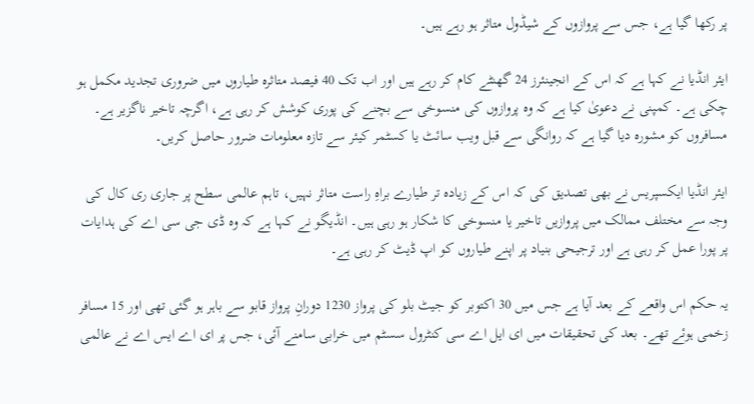پر رکھا گیا ہے، جس سے پروازوں کے شیڈول متاثر ہو رہے ہیں۔

ایئر انڈیا نے کہا ہے کہ اس کے انجینئرز 24 گھنٹے کام کر رہے ہیں اور اب تک 40 فیصد متاثرہ طیاروں میں ضروری تجدید مکمل ہو چکی ہے۔ کمپنی نے دعویٰ کیا ہے کہ وہ پروازوں کی منسوخی سے بچنے کی پوری کوشش کر رہی ہے، اگرچہ تاخیر ناگزیر ہے۔ مسافروں کو مشورہ دیا گیا ہے کہ روانگی سے قبل ویب سائٹ یا کسٹمر کیئر سے تازہ معلومات ضرور حاصل کریں۔

ایئر انڈیا ایکسپریس نے بھی تصدیق کی کہ اس کے زیادہ تر طیارے براہِ راست متاثر نہیں، تاہم عالمی سطح پر جاری ری کال کی وجہ سے مختلف ممالک میں پروازیں تاخیر یا منسوخی کا شکار ہو رہی ہیں۔ انڈیگو نے کہا ہے کہ وہ ڈی جی سی اے کی ہدایات پر پورا عمل کر رہی ہے اور ترجیحی بنیاد پر اپنے طیاروں کو اپ ڈیٹ کر رہی ہے۔

یہ حکم اس واقعے کے بعد آیا ہے جس میں 30 اکتوبر کو جیٹ بلو کی پرواز 1230 دورانِ پرواز قابو سے باہر ہو گئی تھی اور 15 مسافر زخمی ہوئے تھے۔ بعد کی تحقیقات میں ای ایل اے سی کنٹرول سسٹم میں خرابی سامنے آئی، جس پر ای اے ایس اے نے عالمی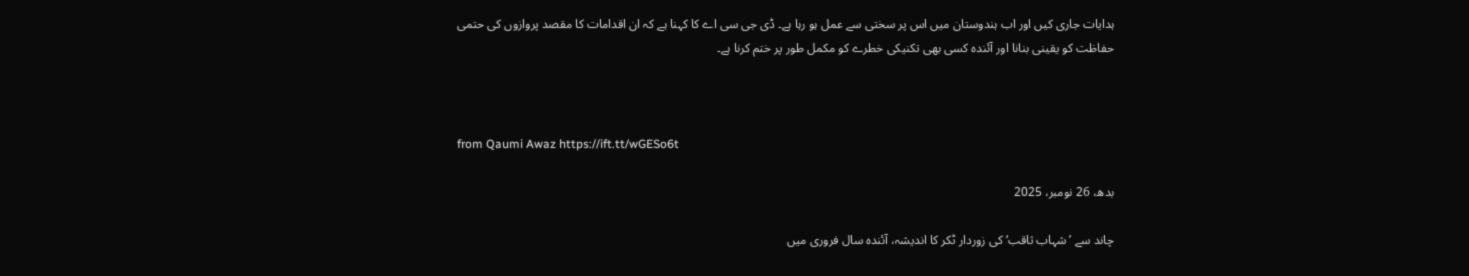ہدایات جاری کیں اور اب ہندوستان میں اس پر سختی سے عمل ہو رہا ہے۔ ڈی جی سی اے کا کہنا ہے کہ ان اقدامات کا مقصد پروازوں کی حتمی حفاظت کو یقینی بنانا اور آئندہ کسی بھی تکنیکی خطرے کو مکمل طور پر ختم کرنا ہے۔



from Qaumi Awaz https://ift.tt/wGESo6t

بدھ، 26 نومبر، 2025

چاند سے ’شہاب ثاقب‘ کی زوردار ٹکر کا اندیشہ، آئندہ سال فروری میں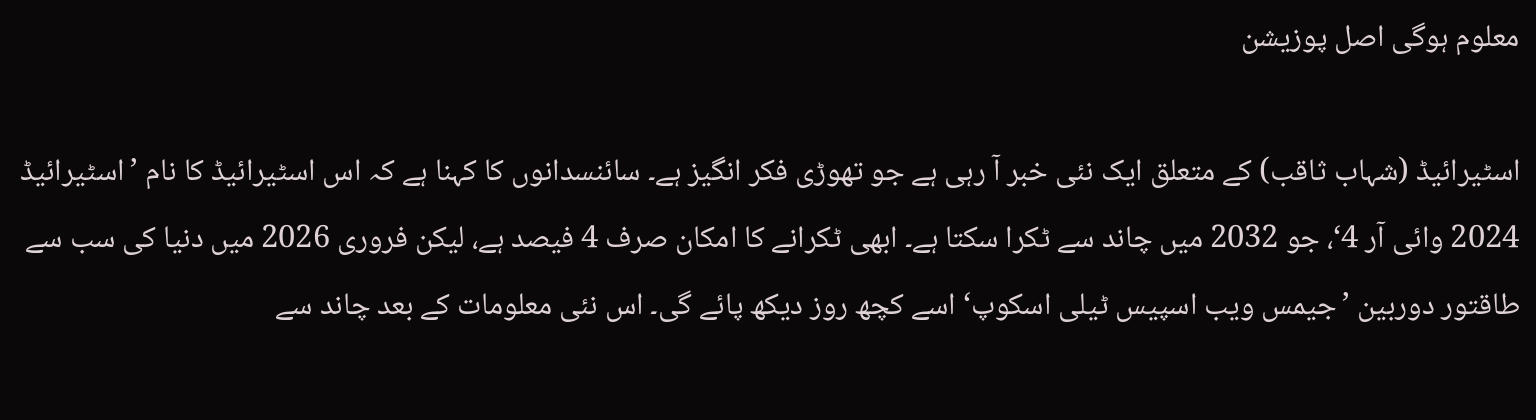معلوم ہوگی اصل پوزیشن

اسٹیرائیڈ (شہاب ثاقب) کے متعلق ایک نئی خبر آ رہی ہے جو تھوڑی فکر انگیز ہے۔ سائنسدانوں کا کہنا ہے کہ اس اسٹیرائیڈ کا نام ’اسٹیرائیڈ 2024 وائی آر 4‘، جو 2032 میں چاند سے ٹکرا سکتا ہے۔ ابھی ٹکرانے کا امکان صرف 4 فیصد ہے، لیکن فروری 2026 میں دنیا کی سب سے طاقتور دوربین ’جیمس ویب اسپیس ٹیلی اسکوپ‘ اسے کچھ روز دیکھ پائے گی۔ اس نئی معلومات کے بعد چاند سے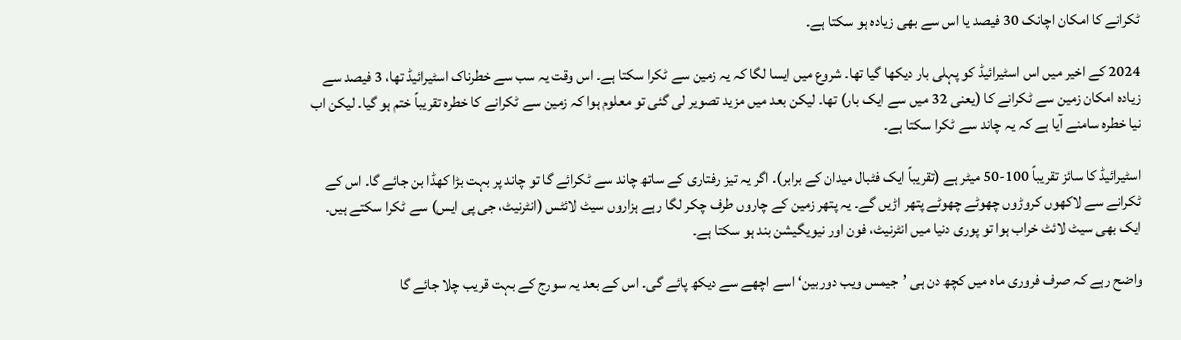ٹکرانے کا امکان اچانک 30 فیصد یا اس سے بھی زیادہ ہو سکتا ہے۔

2024 کے اخیر میں اس اسٹیرائیڈ کو پہلی بار دیکھا گیا تھا۔ شروع میں ایسا لگا کہ یہ زمین سے ٹکرا سکتا ہے۔ اس وقت یہ سب سے خطرناک اسٹیرائیڈ تھا، 3 فیصد سے زیادہ امکان زمین سے ٹکرانے کا (یعنی 32 میں سے ایک بار) تھا۔ لیکن بعد میں مزید تصویر لی گئی تو معلوم ہوا کہ زمین سے ٹکرانے کا خطرہ تقریباً ختم ہو گیا۔ لیکن اب نیا خطرہ سامنے آیا ہے کہ یہ چاند سے ٹکرا سکتا ہے۔

اسٹیرائیڈ کا سائز تقریباً 100-50 میٹر ہے (تقریباً ایک فٹبال میدان کے برابر)۔ اگر یہ تیز رفتاری کے ساتھ چاند سے ٹکرائے گا تو چاند پر بہت بڑا کھڈا بن جائے گا۔ اس کے ٹکرانے سے لاکھوں کروڑوں چھوٹے چھوٹے پتھر اڑیں گے۔ یہ پتھر زمین کے چاروں طرف چکر لگا رہے ہزاروں سیٹ لائٹس (انٹرنیٹ، جی پی ایس) سے ٹکرا سکتے ہیں۔ ایک بھی سیٹ لائٹ خراب ہوا تو پوری دنیا میں انٹرنیٹ، فون اور نیویگیشن بند ہو سکتا ہے۔

واضح رہے کہ صرف فروری ماہ میں کچھ دن ہی ’جیمس ویب دوربین‘ اسے اچھے سے دیکھ پائے گی۔ اس کے بعد یہ سورج کے بہت قریب چلا جائے گا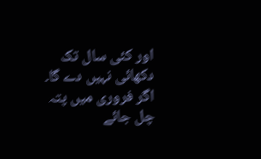اور کئی سال تک دکھائی نہیں دے گا۔ اگر فروری میں پتہ چل جائے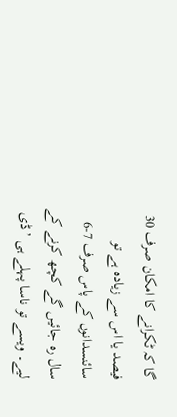گا کہ ٹکرانے کا امکان صرف 30 فیصد یا اس سے زیادہ ہے تو سائنسدانوں کے پاس صرف 7-6 سال رہ جائیں گے کچھ کرنے کے لیے۔ ویسے تو ناسا پہلے ہی ’ڈی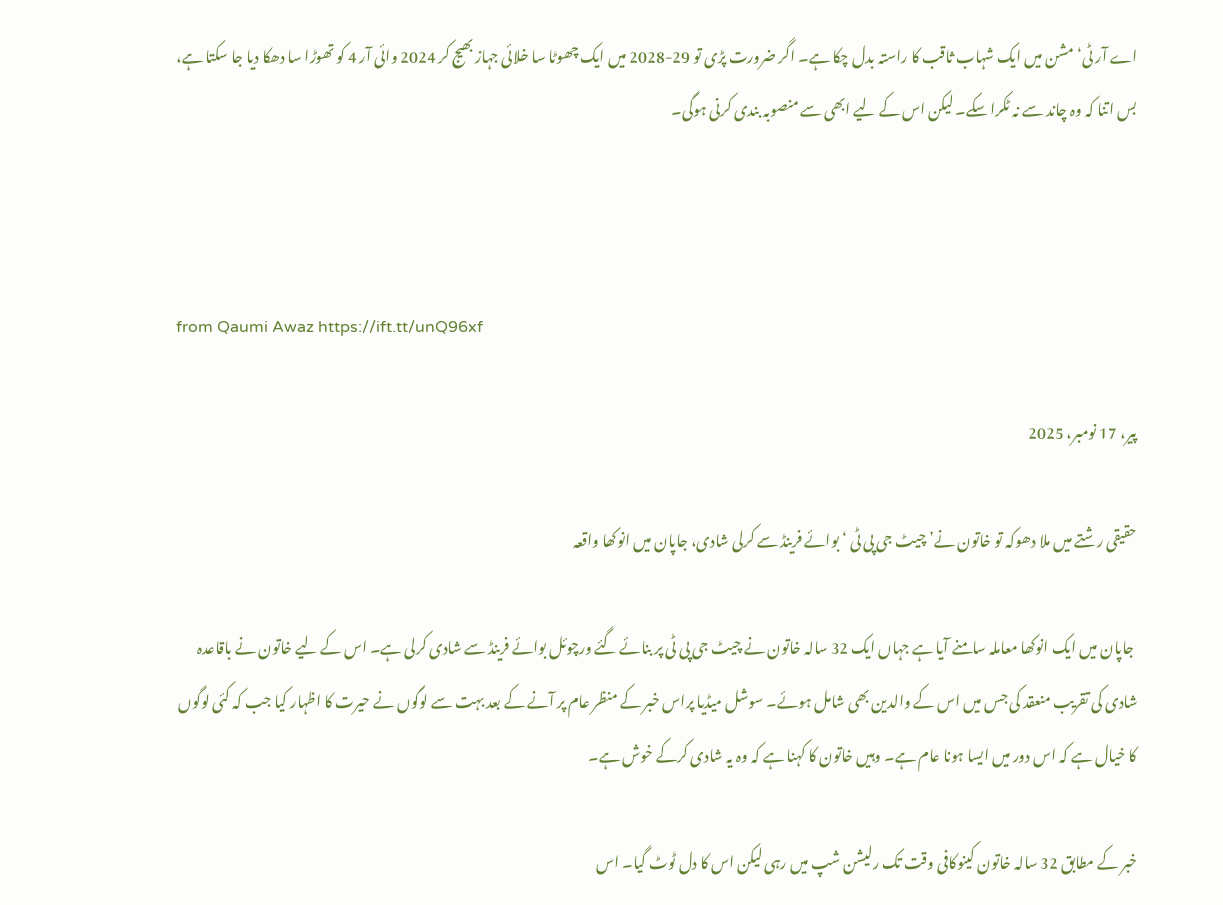اے آر ٹی‘ مشن میں ایک شہاب ثاقب کا راستہ بدل چکا ہے۔ اگر ضرورت پڑی تو 29-2028 میں ایک چھوٹا سا خلائی جہاز بھیج کر 2024 وائی آر 4 کو تھوڑا سا دھکا دیا جا سکتا ہے، بس اتنا کہ وہ چاند سے نہ ٹکرا سکے۔ لیکن اس کے لیے ابھی سے منصوبہ بندی کرنی ہوگی۔



from Qaumi Awaz https://ift.tt/unQ96xf

پیر، 17 نومبر، 2025

حقیقی رشتے میں ملا دھوکہ تو خاتون نے’ چیٹ جی پی ٹی ‘ بوائے فرینڈ سے کرلی شادی، جاپان میں انوکھا واقعہ

 جاپان میں ایک انوکھا معاملہ سامنے آیا ہے جہاں ایک 32 سالہ خاتون نے چیٹ جی پی ٹی پر بنائے گئے ورچوئل بوائے فرینڈ سے شادی کرلی ہے۔ اس کے لیے خاتون نے باقاعدہ شادی کی تقریب منعقد کی جس میں اس کے والدین بھی شامل ہوئے۔ سوشل میڈیا پراس خبر کے منظر عام پر آنے کے بعد بہت سے لوگوں نے حیرت کا اظہار کیا جب کہ کئی لوگوں کا خیال ہے کہ اس دور میں ایسا ہونا عام ہے۔ وہیں خاتون کا کہنا ہے کہ وہ یہ شادی کرکے خوش ہے۔

خبر کے مطابق 32 سالہ خاتون کینوکافی وقت تک رلیشن شپ میں رہی لیکن اس کا دل ٹوٹ گیا۔ اس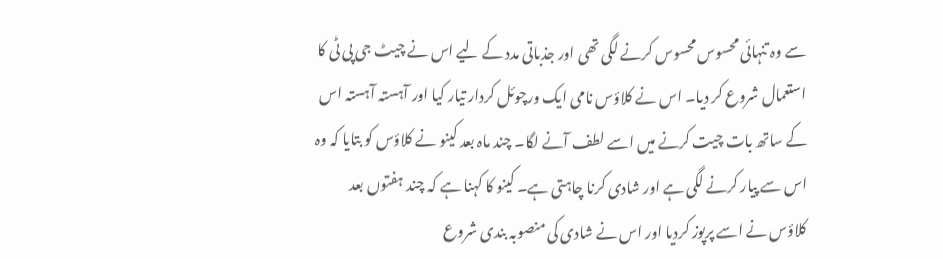سے وہ تنہائی محسوس محسوس کرنے لگی تھی اور جذباتی مدد کے لیے اس نے چیٹ جی پی ٹی کا استعمال شروع کر دیا۔ اس نے کلاؤس نامی ایک ورچوئل کردار تیار کیا اور آہستہ آہستہ اس کے ساتھ بات چیت کرنے میں اسے لطف آنے لگا۔ چند ماہ بعد کینو نے کلاؤس کو بتایا کہ وہ اس سے پیار کرنے لگی ہے اور شادی کرنا چاہتی ہے۔ کینو کا کہنا ہے کہ چند ہفتوں بعد کلاؤس نے اسے پرپوز کردیا اور اس نے شادی کی منصوبہ بندی شروع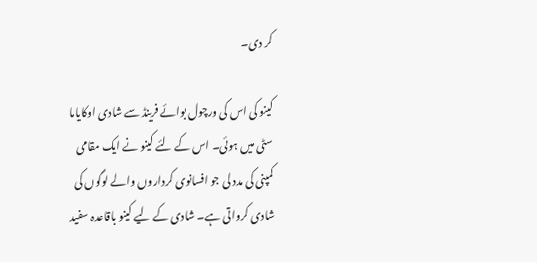کر دی۔

کینو کی اس کی ورچول بوائے فرینڈ سے شادی اوکایاما سٹی میں ہوئی۔ اس کے لئے کینو نے ایک مقامی کمپنی کی مدد لی جو افسانوی کرداروں والے لوگوں کی شادی کرواتی ہے۔ شادی کے لیے کینو باقاعدہ سفید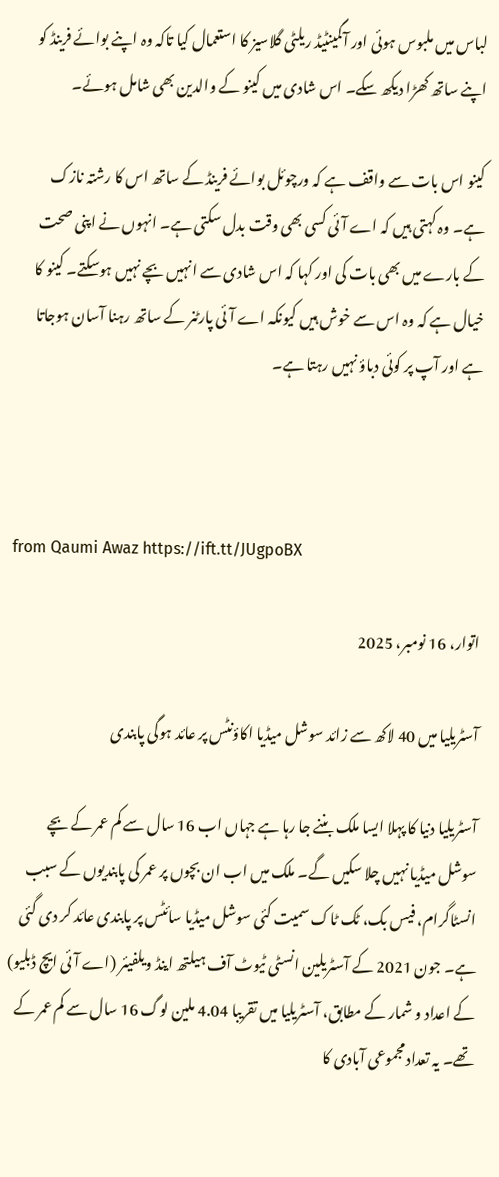لباس میں ملبوس ہوئی اور آگمینٹیڈ ریلٹی گلاسیز کا استعمال کیا تاکہ وہ اپنے بوائے فرینڈ کو اپنے ساتھ کھڑا دیکھ سکے۔ اس شادی میں کینو کے والدین بھی شامل ہوئے۔

کینو اس بات سے واقف ہے کہ ورچوئل بوائے فرینڈ کے ساتھ اس کا رشتہ نازک ہے۔ وہ کہتی ہیں کہ اے آئی کسی بھی وقت بدل سکتی ہے۔ انہوں نے اپنی صحت کے بارے میں بھی بات کی اور کہا کہ اس شادی سے انہیں بچے نہیں ہوسکتے۔ کینو کا خیال ہے کہ وہ اس سے خوش ہیں کیونکہ اے آئی پارٹنر کے ساتھ رہنا آسان ہوجاتا ہے اور آپ پر کوئی دباؤ نہیں رہتا ہے۔



from Qaumi Awaz https://ift.tt/JUgpoBX

اتوار، 16 نومبر، 2025

آسٹریلیا میں 40 لاکھ سے زائد سوشل میڈیا اکاؤنٹس پر عائد ہوگی پابندی

آسٹریلیا دنیا کا پہلا ایسا ملک بننے جا رہا ہے جہاں اب 16 سال سے کم عمر کے بچے سوشل میڈیا نہیں چلا سکیں گے۔ ملک میں اب ان بچوں پر عمر کی پابندیوں کے سبب انسٹاگرام، فیس بک، ٹک ٹاک سمیت کئی سوشل میڈیا سائٹس پر پابندی عائد کر دی گئی ہے۔ جون 2021 کے آسٹریلین انسٹی ٹیوٹ آف ہیلتھ اینڈ ویلفیئر (اے آئی ایچ ڈبلیو) کے اعداد و شمار کے مطابق، آسٹریلیا میں تقریبا 4.04 ملین لوگ 16 سال سے کم عمر کے تھے۔ یہ تعداد مجموعی آبادی کا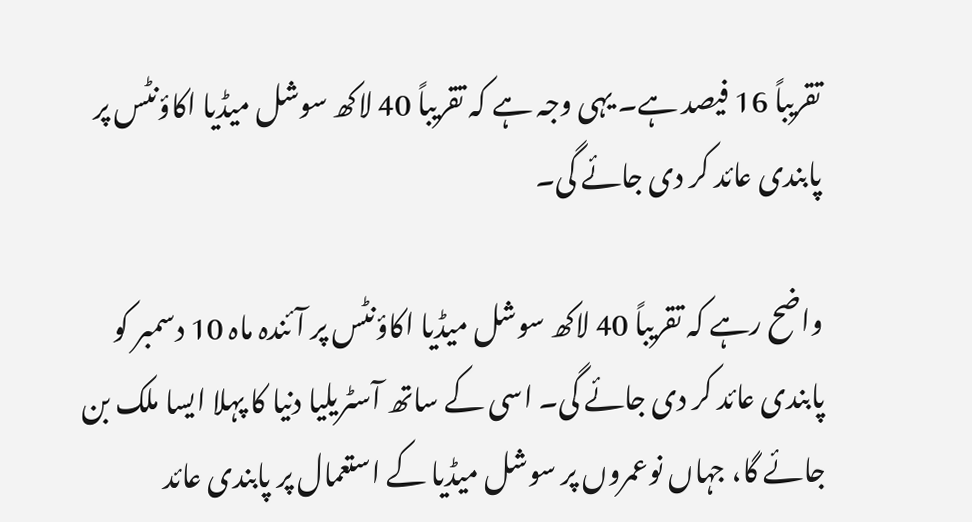تقریباً 16 فیصد ہے۔ یہی وجہ ہے کہ تقریباً 40 لاکھ سوشل میڈیا اکاؤنٹس پر پابندی عائد کر دی جائے گی۔

واضح رہے کہ تقریباً 40 لاکھ سوشل میڈیا اکاؤنٹس پر آئندہ ماہ 10 دسمبر کو پابندی عائد کر دی جائے گی۔ اسی کے ساتھ آسٹریلیا دنیا کا پہلا ایسا ملک بن جائے گا، جہاں نوعمروں پر سوشل میڈیا کے استعمال پر پابندی عائد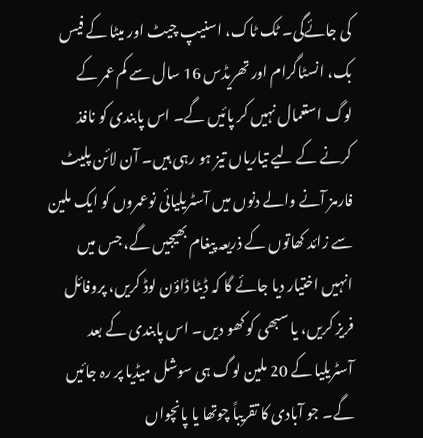کی جائےگی۔ ٹک ٹاک، اسنیپ چیٹ اور میٹا کے فیس بک، انسٹاگرام اور تھریڈس 16 سال سے کم عمر کے لوگ استعمال نہیں کر پائیں گے۔ اس پابندی کو نافذ کرنے کے لیے تیاریاں تیز ہو رہی ہیں۔ آن لائن پلیٹ فارمز آنے والے دنوں میں آسٹریلیائی نوعمروں کو ایک ملین سے زائد کھاتوں کے ذریعہ پیغام بھیجیں گے، جس میں انہیں اختیار دیا جائے گا کہ ڈیٹا ڈاؤن لوڈ کریں، پروفائل فریز کریں، یا سبھی کو کھو دیں۔ اس پابندی کے بعد آسٹریلیا کے 20 ملین لوگ ہی سوشل میڈیا پر رہ جائیں گے۔ جو آبادی کا تقریباً چوتھا یا پانچواں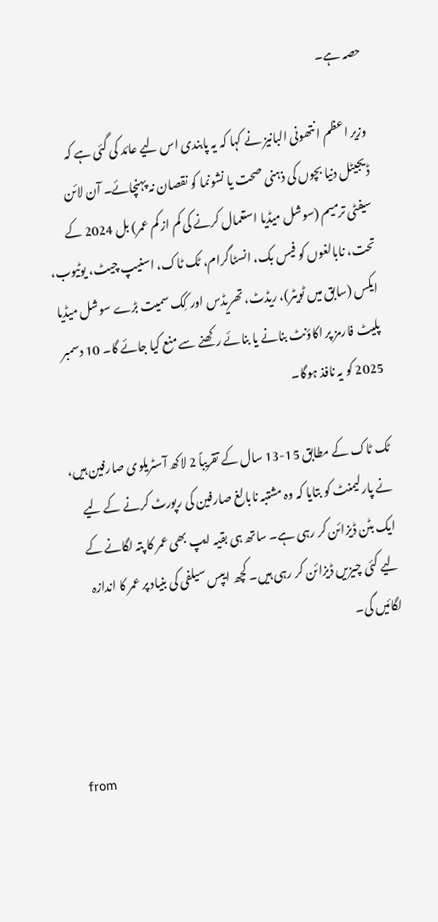حصہ ہے۔

وزیر اعظم انتھونی البانیز نے کہا کہ یہ پابندی اس لیے عائد کی گئی ہے کہ ڈیجیٹل دنیا بچوں کی ذہنی صحت یا نشونما کو نقصان نہ پہنچائے۔ آن لائن سیفٹی ترمیم (سوشل میڈیا استعمال کرنے کی کم از کم عمر) بل 2024 کے تحت، نابالغوں کو فیس بک، انسٹاگرام، ٹک ٹاک، اسنیپ چیٹ، یوٹیوب، ایکس (سابق میں ٹویٹر)، ریڈٹ، تھریڈس اور کِک سمیت بڑے سوشل میڈیا پلیٹ فارمز پر اکاؤنٹ بنانے یا بنائے رکھنے سے منع کیا جائے گا۔ 10 دسمبر 2025 کو یہ نافذ ہوگا۔

ٹک ٹاک کے مطابق 15-13 سال کے تقریباً 2 لاکھ آسٹریلوی صارفین ہیں، نے پارلیمنٹ کو بتایا کہ وہ مشتبہ نابالغ صارفین کی رپورٹ کرنے کے لیے ایک بٹن ڈیزائن کر رہی ہے۔ ساتھ ہی بقیہ ایپ بھی عمر کا پتہ لگانے کے لیے کئی چیزیں ڈیزائن کر رہی ہیں۔ کچھ ایپس سیلفی کی بنیاد پر عمر کا اندازہ لگائیں گی۔



from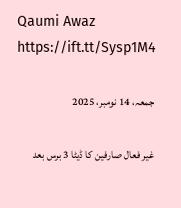Qaumi Awaz https://ift.tt/Sysp1M4

جمعہ، 14 نومبر، 2025

غیر فعال صارفین کا ڈیٹا 3 برس بعد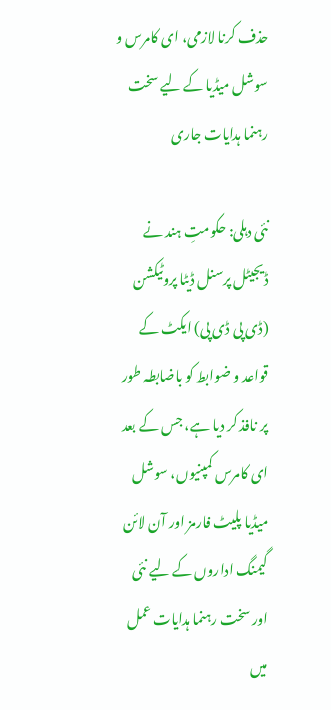حذف کرنا لازمی، ای کامرس و سوشل میڈیا کے لیے سخت رہنما ہدایات جاری

نئی دہلی: حکومتِ ہند نے ڈیجیٹل پرسنل ڈیٹا پروٹیکشن (ڈی پی ڈی پی) ایکٹ کے قواعد و ضوابط کو باضابطہ طور پر نافذ کر دیا ہے، جس کے بعد ای کامرس کمپنیوں، سوشل میڈیا پلیٹ فارمز اور آن لائن گیمنگ اداروں کے لیے نئی اور سخت رہنما ہدایات عمل میں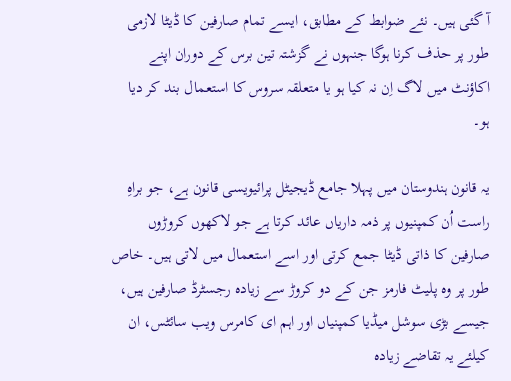آ گئی ہیں۔ نئے ضوابط کے مطابق، ایسے تمام صارفین کا ڈیٹا لازمی طور پر حذف کرنا ہوگا جنہوں نے گزشتہ تین برس کے دوران اپنے اکاؤنٹ میں لاگ اِن نہ کیا ہو یا متعلقہ سروس کا استعمال بند کر دیا ہو۔

یہ قانون ہندوستان میں پہلا جامع ڈیجیٹل پرائیویسی قانون ہے، جو براہِ راست اُن کمپنیوں پر ذمہ داریاں عائد کرتا ہے جو لاکھوں کروڑوں صارفین کا ذاتی ڈیٹا جمع کرتی اور اسے استعمال میں لاتی ہیں۔ خاص طور پر وہ پلیٹ فارمز جن کے دو کروڑ سے زیادہ رجسٹرڈ صارفین ہیں، جیسے بڑی سوشل میڈیا کمپنیاں اور اہم ای کامرس ویب سائٹس، ان کیلئے یہ تقاضے زیادہ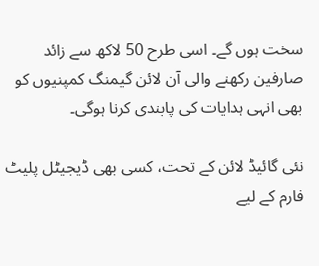سخت ہوں گے۔ اسی طرح 50 لاکھ سے زائد صارفین رکھنے والی آن لائن گیمنگ کمپنیوں کو بھی انہی ہدایات کی پابندی کرنا ہوگی۔

نئی گائیڈ لائن کے تحت، کسی بھی ڈیجیٹل پلیٹ فارم کے لیے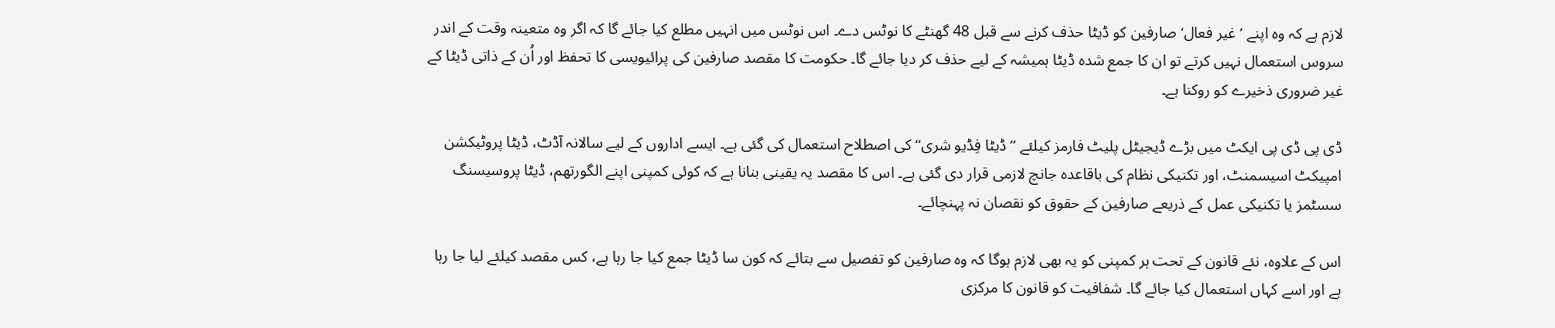لازم ہے کہ وہ اپنے ’غیر فعال‘ صارفین کو ڈیٹا حذف کرنے سے قبل 48 گھنٹے کا نوٹس دے۔ اس نوٹس میں انہیں مطلع کیا جائے گا کہ اگر وہ متعینہ وقت کے اندر سروس استعمال نہیں کرتے تو ان کا جمع شدہ ڈیٹا ہمیشہ کے لیے حذف کر دیا جائے گا۔ حکومت کا مقصد صارفین کی پرائیویسی کا تحفظ اور اُن کے ذاتی ڈیٹا کے غیر ضروری ذخیرے کو روکنا ہے۔

ڈی پی ڈی پی ایکٹ میں بڑے ڈیجیٹل پلیٹ فارمز کیلئے ’’ڈیٹا فِڈیو شری‘‘ کی اصطلاح استعمال کی گئی ہے۔ ایسے اداروں کے لیے سالانہ آڈٹ، ڈیٹا پروٹیکشن امپیکٹ اسیسمنٹ، اور تکنیکی نظام کی باقاعدہ جانچ لازمی قرار دی گئی ہے۔ اس کا مقصد یہ یقینی بنانا ہے کہ کوئی کمپنی اپنے الگورتھم، ڈیٹا پروسیسنگ سسٹمز یا تکنیکی عمل کے ذریعے صارفین کے حقوق کو نقصان نہ پہنچائے۔

اس کے علاوہ، نئے قانون کے تحت ہر کمپنی کو یہ بھی لازم ہوگا کہ وہ صارفین کو تفصیل سے بتائے کہ کون سا ڈیٹا جمع کیا جا رہا ہے، کس مقصد کیلئے لیا جا رہا ہے اور اسے کہاں استعمال کیا جائے گا۔ شفافیت کو قانون کا مرکزی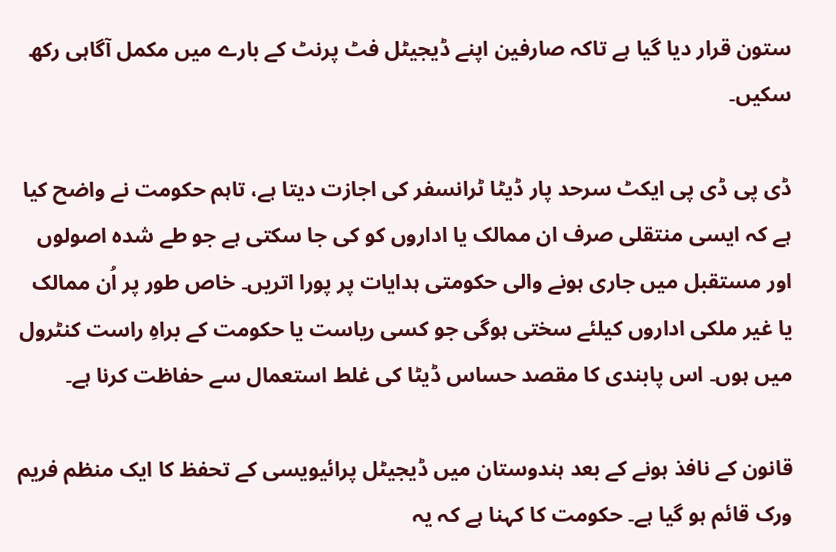ستون قرار دیا گیا ہے تاکہ صارفین اپنے ڈیجیٹل فٹ پرنٹ کے بارے میں مکمل آگاہی رکھ سکیں۔

ڈی پی ڈی پی ایکٹ سرحد پار ڈیٹا ٹرانسفر کی اجازت دیتا ہے، تاہم حکومت نے واضح کیا ہے کہ ایسی منتقلی صرف ان ممالک یا اداروں کو کی جا سکتی ہے جو طے شدہ اصولوں اور مستقبل میں جاری ہونے والی حکومتی ہدایات پر پورا اتریں۔ خاص طور پر اُن ممالک یا غیر ملکی اداروں کیلئے سختی ہوگی جو کسی ریاست یا حکومت کے براہِ راست کنٹرول میں ہوں۔ اس پابندی کا مقصد حساس ڈیٹا کی غلط استعمال سے حفاظت کرنا ہے۔

قانون کے نافذ ہونے کے بعد ہندوستان میں ڈیجیٹل پرائیویسی کے تحفظ کا ایک منظم فریم ورک قائم ہو گیا ہے۔ حکومت کا کہنا ہے کہ یہ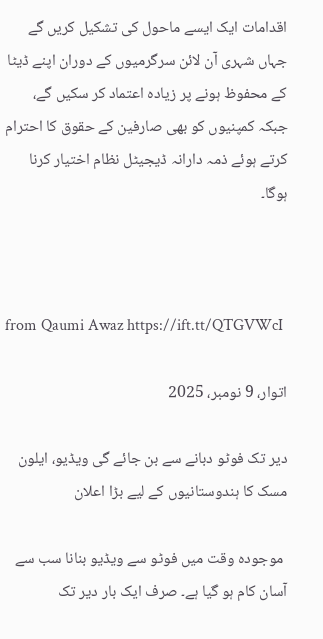اقدامات ایک ایسے ماحول کی تشکیل کریں گے جہاں شہری آن لائن سرگرمیوں کے دوران اپنے ڈیٹا کے محفوظ ہونے پر زیادہ اعتماد کر سکیں گے، جبکہ کمپنیوں کو بھی صارفین کے حقوق کا احترام کرتے ہوئے ذمہ دارانہ ڈیجیٹل نظام اختیار کرنا ہوگا۔



from Qaumi Awaz https://ift.tt/QTGVWcI

اتوار، 9 نومبر، 2025

دیر تک فوٹو دبانے سے بن جائے گی ویڈیو، ایلون مسک کا ہندوستانیوں کے لیے بڑا اعلان

 موجودہ وقت میں فوٹو سے ویڈیو بنانا سب سے آسان کام ہو گیا ہے۔ صرف ایک بار دیر تک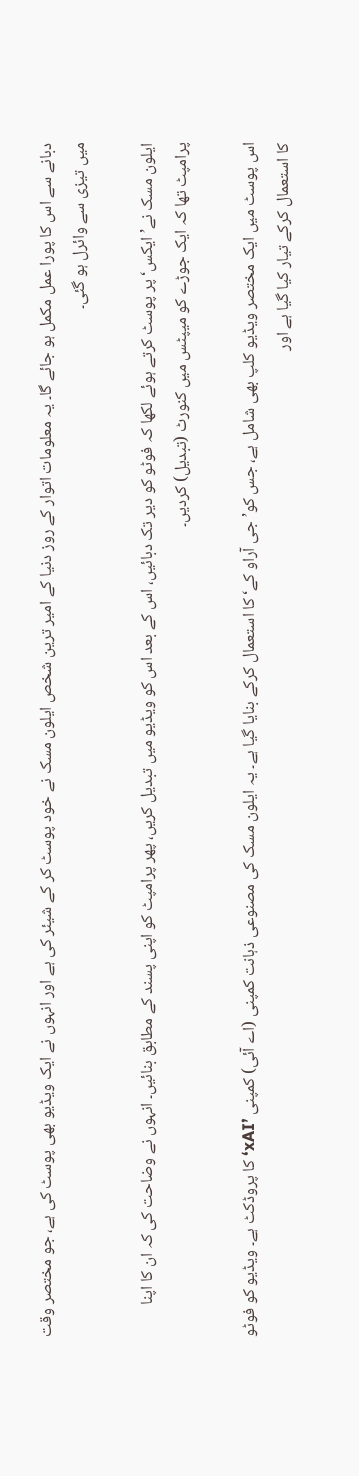دبانے سے اس کا پورا عمل مکمل ہو جائے گا۔ یہ معلومات اتوار کے روز دنیا کے امیر ترین شخص ایلون مسک نے خود پوسٹ کر کے شیئر کی ہے اور انہوں نے ایک ویڈیو بھی پوسٹ کی ہے، جو مختصر وقت میں تیزی سے وائرل ہو گئی۔

ایلون مسک نے’ایکس‘ پر پوسٹ کرتے ہوئے لکھا کہ فوٹو کو دیر تک دبائیں، اس کے بعد اس کو ویڈیو میں تبدیل کریں، پھر پرامپٹ کو اپنی پسند کے مطابق بنائیں۔ انہوں نے وضاحت کی کہ ان کا اپنا پرامپٹ تھا کہ ایک جوڑے کو میپٹس میں کنورٹ (تبدیل) کردیں۔

اس پوسٹ میں ایک مختصر ویڈیو کلپ بھی شامل ہے، جس کو’جی آراو کے‘ کا استعمال کرکے بنایا گیا ہے۔ یہ ایلون مسک کی مصنوعی ذہانت کمپنی (اے آئی) کمپنی ’xAI‘ کا پروڈکٹ ہے۔ ویڈیو کو فوٹو کا استعمال کرکے تیار کیا گیا ہے اور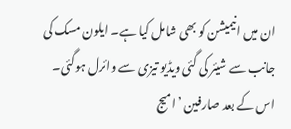ان میں انیمیشن کو بھی شامل کیا ہے۔ ایلون مسک کی جانب سے شیئر کی گئی ویڈیو تیزی سے وائرل ہوگئی۔ اس کے بعد صارفین ’امیج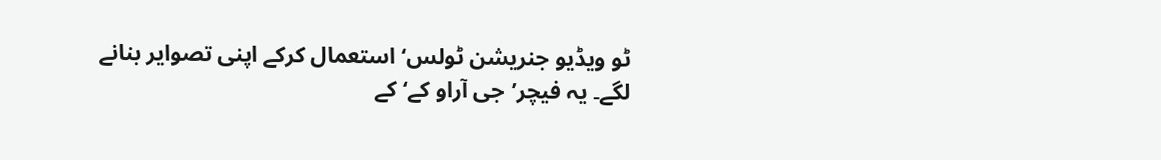ٹو ویڈیو جنریشن ٹولس‘ استعمال کرکے اپنی تصوایر بنانے لگے۔ یہ فیچر’جی آراو کے‘ کے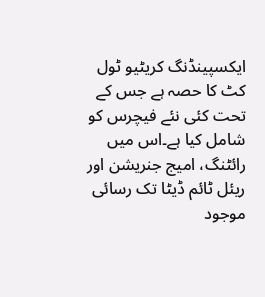ایکسپینڈنگ کریٹیو ٹول کٹ کا حصہ ہے جس کے تحت کئی نئے فیچرس کو شامل کیا ہے۔اس میں رائٹنگ، امیج جنریشن اور ریئل ٹائم ڈیٹا تک رسائی موجود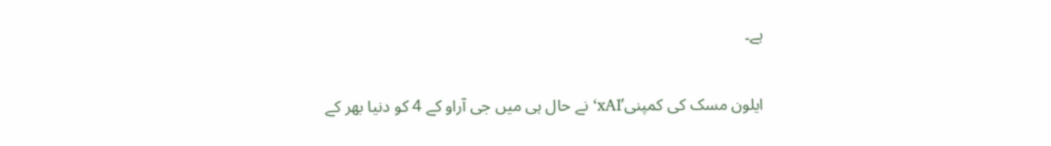ہے۔

ایلون مسک کی کمپنی’xAI‘ نے حال ہی میں جی آراو کے 4 کو دنیا بھر کے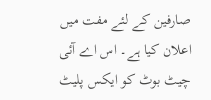صارفین کے لئے مفت میں اعلان کیا ہے۔ اس اے آئی چیٹ بوٹ کو ایکس پلیٹ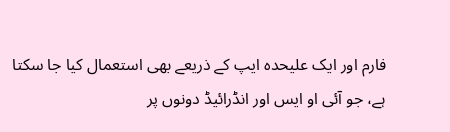فارم اور ایک علیحدہ ایپ کے ذریعے بھی استعمال کیا جا سکتا ہے، جو آئی او ایس اور انڈرائیڈ دونوں پر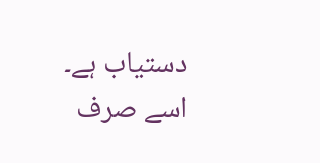دستیاب ہے۔ اسے صرف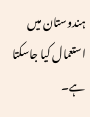ہندوستان میں استعمال کیا جاسکتا ہے۔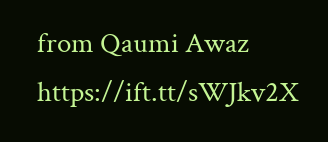from Qaumi Awaz https://ift.tt/sWJkv2X